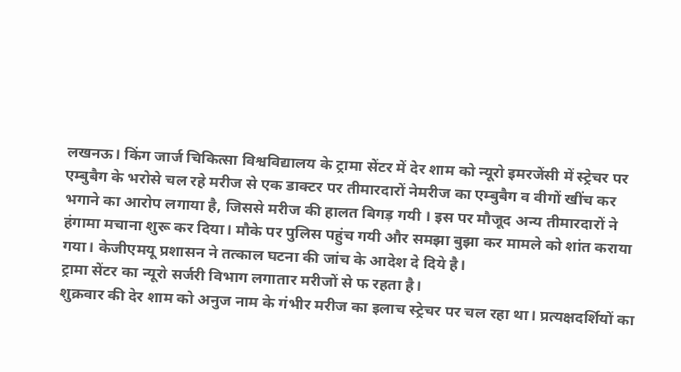लखनऊ। किंग जार्ज चिकित्सा विश्वविद्यालय के ट्रामा सेंटर में देर शाम को न्यूरो इमरजेंसी में स्ट्रेचर पर एम्बुबैग के भरोसे चल रहे मरीज से एक डाक्टर पर तीमारदारों नेमरीज का एम्बुबैग व वीगों खींच कर भगाने का आरोप लगाया है, जिससे मरीज की हालत बिगड़ गयी । इस पर मौजूद अन्य तीमारदारों ने हंगामा मचाना शुरू कर दिया। मौके पर पुलिस पहुंच गयी और समझा बुझा कर मामले को शांत कराया गया। केजीएमयू प्रशासन ने तत्काल घटना की जांच के आदेश दे दिये है।
ट्रामा सेंटर का न्यूरो सर्जरी विभाग लगातार मरीजों से फ रहता है।
शुक्रवार की देर शाम को अनुज नाम के गंभीर मरीज का इलाच स्ट्रेचर पर चल रहा था। प्रत्यक्षदर्शियों का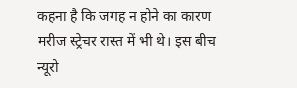कहना है कि जगह न होने का कारण मरीज स्ट्रेचर रास्त में भी थे। इस बीच न्यूरो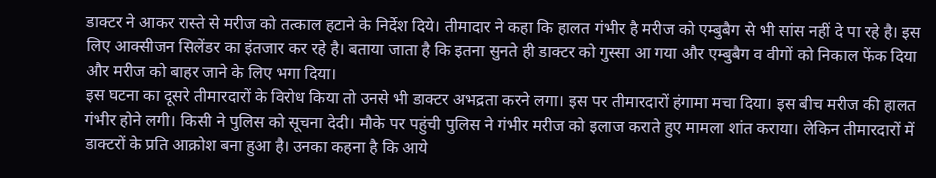डाक्टर ने आकर रास्ते से मरीज को तत्काल हटाने के निर्देश दिये। तीमादार ने कहा कि हालत गंभीर है मरीज को एम्बुबैग से भी सांस नहीं दे पा रहे है। इस लिए आक्सीजन सिलेंडर का इंतजार कर रहे है। बताया जाता है कि इतना सुनते ही डाक्टर को गुस्सा आ गया और एम्बुबैग व वीगों को निकाल फेंक दिया और मरीज को बाहर जाने के लिए भगा दिया।
इस घटना का दूसरे तीमारदारों के विरोध किया तो उनसे भी डाक्टर अभद्रता करने लगा। इस पर तीमारदारों हंगामा मचा दिया। इस बीच मरीज की हालत गंभीर होने लगी। किसी ने पुलिस को सूचना देदी। मौके पर पहुंची पुलिस ने गंभीर मरीज को इलाज कराते हुए मामला शांत कराया। लेकिन तीमारदारों में डाक्टरों के प्रति आक्रोश बना हुआ है। उनका कहना है कि आये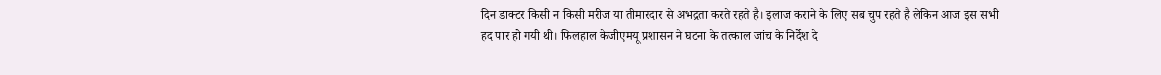दिन डाक्टर किसी न किसी मरीज या तीमारदार से अभद्रता करते रहते है। इलाज कराने के लिए सब चुप रहते है लेकिन आज इस सभी हद पार हो गयी थी। फिलहाल केजीएमयू प्रशासन ने घटना के तत्काल जांच के निर्देश दे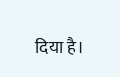दिया है।